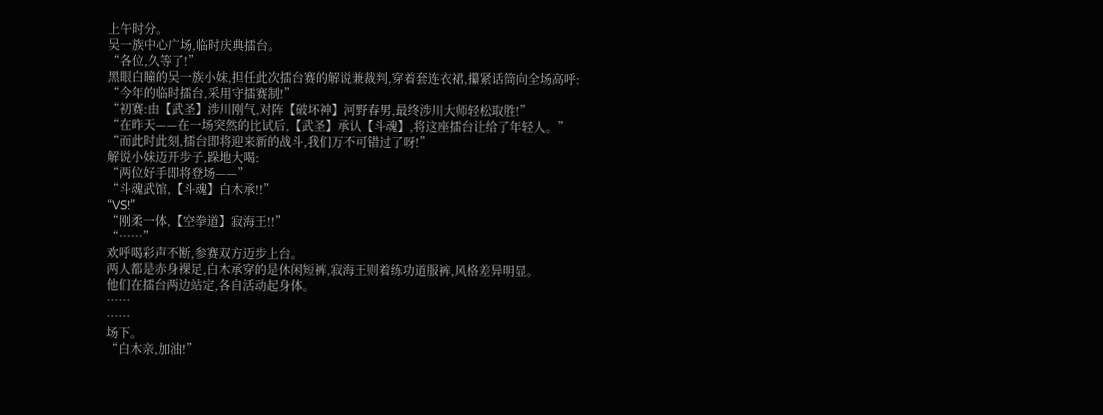上午时分。
吴一族中心广场,临时庆典擂台。
“各位,久等了!”
黑眼白瞳的吴一族小妹,担任此次擂台赛的解说兼裁判,穿着套连衣裙,攥紧话筒向全场高呼:
“今年的临时擂台,采用守擂赛制!”
“初赛:由【武圣】涉川刚气,对阵【破坏神】河野春男,最终涉川大师轻松取胜!”
“在昨天——在一场突然的比试后,【武圣】承认【斗魂】,将这座擂台让给了年轻人。”
“而此时此刻,擂台即将迎来新的战斗,我们万不可错过了呀!”
解说小妹迈开步子,跺地大喝:
“两位好手即将登场——”
“斗魂武馆,【斗魂】白木承!!”
“VS!”
“刚柔一体,【空拳道】寂海王!!”
“……”
欢呼喝彩声不断,参赛双方迈步上台。
两人都是赤身裸足,白木承穿的是休闲短裤,寂海王则着练功道服裤,风格差异明显。
他们在擂台两边站定,各自活动起身体。
……
……
场下。
“白木亲,加油!”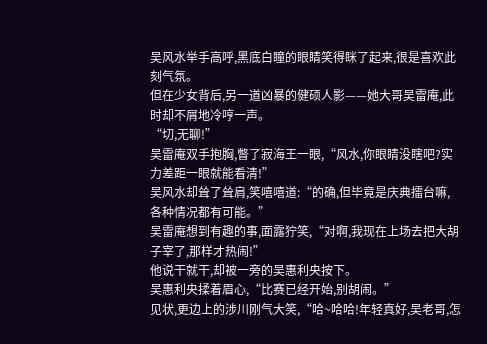吴风水举手高呼,黑底白瞳的眼睛笑得眯了起来,很是喜欢此刻气氛。
但在少女背后,另一道凶暴的健硕人影——她大哥吴雷庵,此时却不屑地冷哼一声。
“切,无聊!”
吴雷庵双手抱胸,瞥了寂海王一眼,“风水,你眼睛没瞎吧?实力差距一眼就能看清!”
吴风水却耸了耸肩,笑嘻嘻道:“的确,但毕竟是庆典擂台嘛,各种情况都有可能。”
吴雷庵想到有趣的事,面露狞笑,“对啊,我现在上场去把大胡子宰了,那样才热闹!”
他说干就干,却被一旁的吴惠利央按下。
吴惠利央揉着眉心,“比赛已经开始,别胡闹。”
见状,更边上的涉川刚气大笑,“哈~哈哈!年轻真好,吴老哥,怎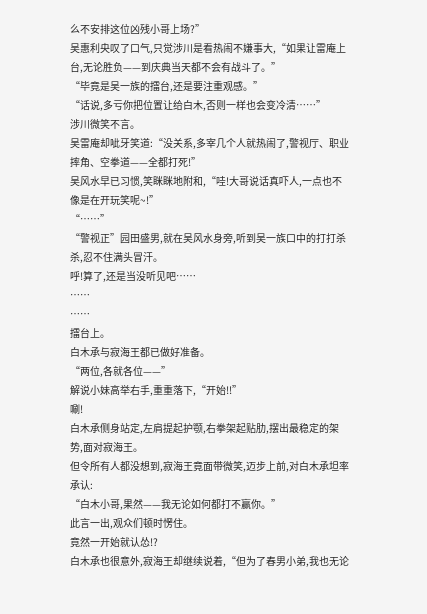么不安排这位凶残小哥上场?”
吴惠利央叹了口气,只觉涉川是看热闹不嫌事大,“如果让雷庵上台,无论胜负——到庆典当天都不会有战斗了。”
“毕竟是吴一族的擂台,还是要注重观感。”
“话说,多亏你把位置让给白木,否则一样也会变冷清……”
涉川微笑不言。
吴雷庵却呲牙笑道:“没关系,多宰几个人就热闹了,警视厅、职业摔角、空拳道——全都打死!”
吴风水早已习惯,笑眯眯地附和,“哇!大哥说话真吓人,一点也不像是在开玩笑呢~!”
“……”
“警视正”园田盛男,就在吴风水身旁,听到吴一族口中的打打杀杀,忍不住满头冒汗。
呼!算了,还是当没听见吧……
……
……
擂台上。
白木承与寂海王都已做好准备。
“两位,各就各位——”
解说小妹高举右手,重重落下,“开始!!”
唰!
白木承侧身站定,左肩提起护颚,右拳架起贴肋,摆出最稳定的架势,面对寂海王。
但令所有人都没想到,寂海王竟面带微笑,迈步上前,对白木承坦率承认:
“白木小哥,果然——我无论如何都打不赢你。”
此言一出,观众们顿时愣住。
竟然一开始就认怂!?
白木承也很意外,寂海王却继续说着,“但为了春男小弟,我也无论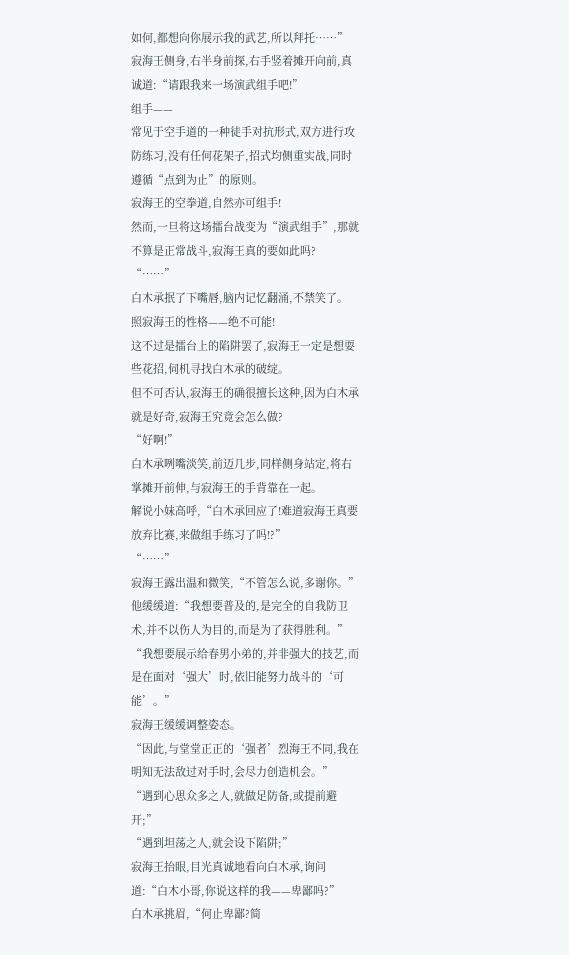如何,都想向你展示我的武艺,所以拜托……”
寂海王侧身,右半身前探,右手竖着摊开向前,真诚道:“请跟我来一场演武组手吧!”
组手——
常见于空手道的一种徒手对抗形式,双方进行攻防练习,没有任何花架子,招式均侧重实战,同时遵循“点到为止”的原则。
寂海王的空拳道,自然亦可组手!
然而,一旦将这场擂台战变为“演武组手”,那就不算是正常战斗,寂海王真的要如此吗?
“……”
白木承抿了下嘴唇,脑内记忆翻涌,不禁笑了。
照寂海王的性格——绝不可能!
这不过是擂台上的陷阱罢了,寂海王一定是想耍些花招,伺机寻找白木承的破绽。
但不可否认,寂海王的确很擅长这种,因为白木承就是好奇,寂海王究竟会怎么做?
“好啊!”
白木承咧嘴淡笑,前迈几步,同样侧身站定,将右掌摊开前伸,与寂海王的手背靠在一起。
解说小妹高呼,“白木承回应了!难道寂海王真要放弃比赛,来做组手练习了吗!?”
“……”
寂海王露出温和微笑,“不管怎么说,多谢你。”
他缓缓道:“我想要普及的,是完全的自我防卫术,并不以伤人为目的,而是为了获得胜利。”
“我想要展示给春男小弟的,并非强大的技艺,而是在面对‘强大’时,依旧能努力战斗的‘可能’。”
寂海王缓缓调整姿态。
“因此,与堂堂正正的‘强者’烈海王不同,我在明知无法敌过对手时,会尽力创造机会。”
“遇到心思众多之人,就做足防备,或提前避开;”
“遇到坦荡之人,就会设下陷阱;”
寂海王抬眼,目光真诚地看向白木承,询问道:“白木小哥,你说这样的我——卑鄙吗?”
白木承挑眉,“何止卑鄙?简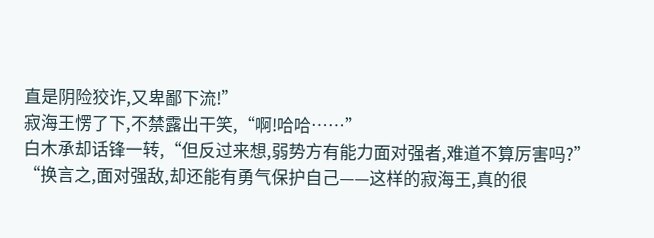直是阴险狡诈,又卑鄙下流!”
寂海王愣了下,不禁露出干笑,“啊!哈哈……”
白木承却话锋一转,“但反过来想,弱势方有能力面对强者,难道不算厉害吗?”
“换言之,面对强敌,却还能有勇气保护自己——这样的寂海王,真的很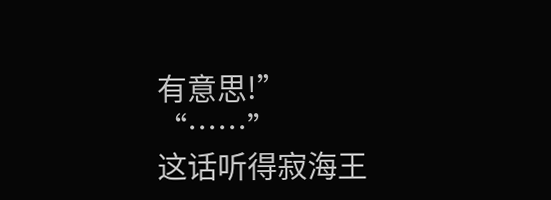有意思!”
“……”
这话听得寂海王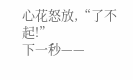心花怒放,“了不起!”
下一秒——